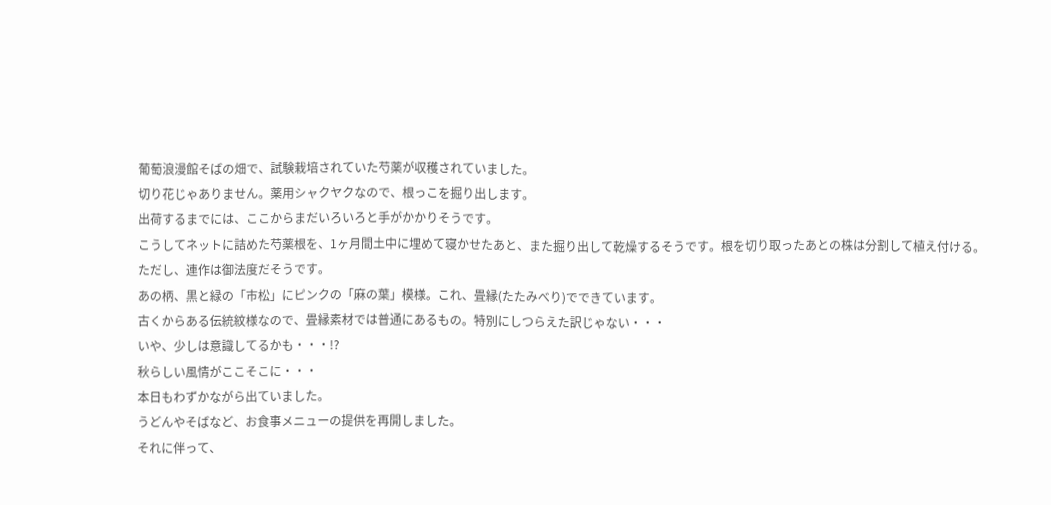葡萄浪漫館そばの畑で、試験栽培されていた芍薬が収穫されていました。
切り花じゃありません。薬用シャクヤクなので、根っこを掘り出します。
出荷するまでには、ここからまだいろいろと手がかかりそうです。
こうしてネットに詰めた芍薬根を、1ヶ月間土中に埋めて寝かせたあと、また掘り出して乾燥するそうです。根を切り取ったあとの株は分割して植え付ける。
ただし、連作は御法度だそうです。
あの柄、黒と緑の「市松」にピンクの「麻の葉」模様。これ、畳縁(たたみべり)でできています。
古くからある伝統紋様なので、畳縁素材では普通にあるもの。特別にしつらえた訳じゃない・・・
いや、少しは意識してるかも・・・!?
秋らしい風情がここそこに・・・
本日もわずかながら出ていました。
うどんやそばなど、お食事メニューの提供を再開しました。
それに伴って、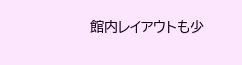館内レイアウトも少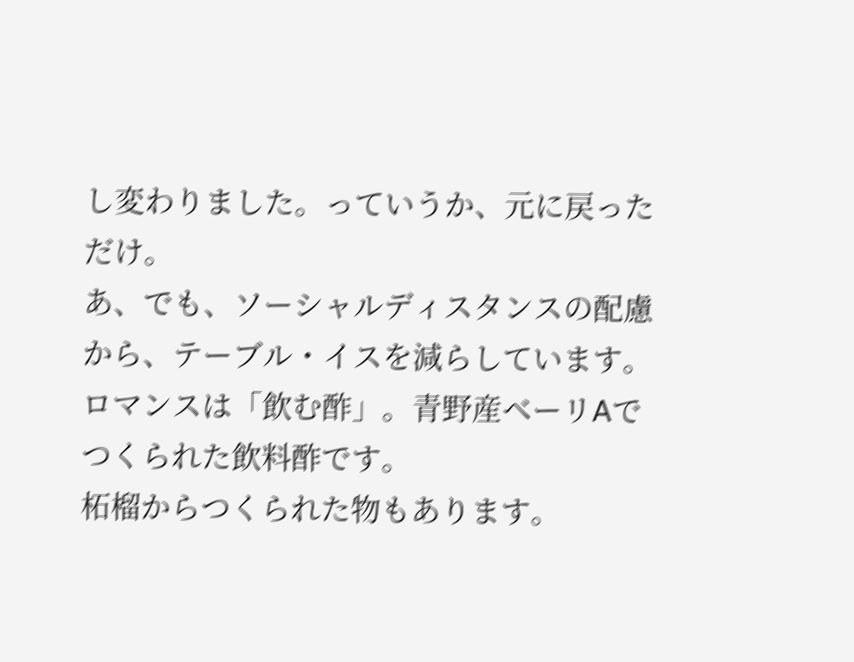し変わりました。っていうか、元に戻っただけ。
あ、でも、ソーシャルディスタンスの配慮から、テーブル・イスを減らしています。
ロマンスは「飲む酢」。青野産ベーリAでつくられた飲料酢です。
柘榴からつくられた物もあります。